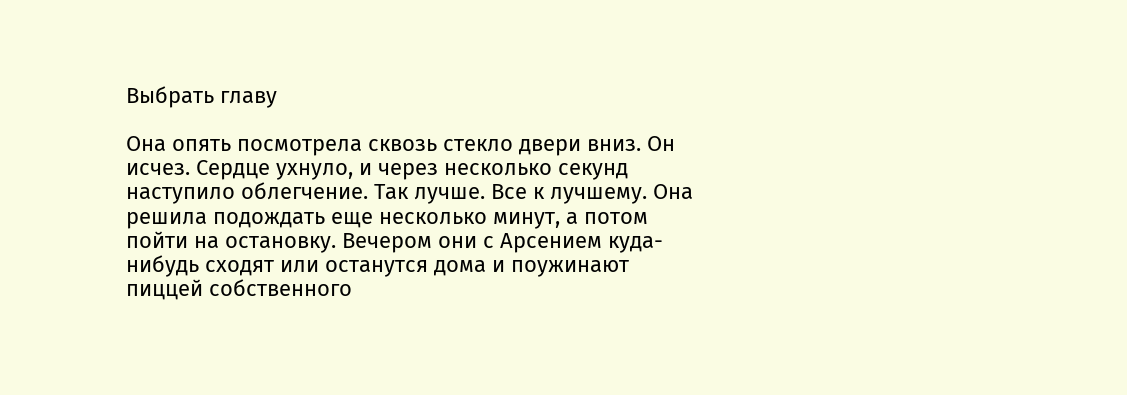Выбрать главу

Она опять посмотрела сквозь стекло двери вниз. Он исчез. Сердце ухнуло, и через несколько секунд наступило облегчение. Так лучше. Все к лучшему. Она решила подождать еще несколько минут, а потом пойти на остановку. Вечером они с Арсением куда-нибудь сходят или останутся дома и поужинают пиццей собственного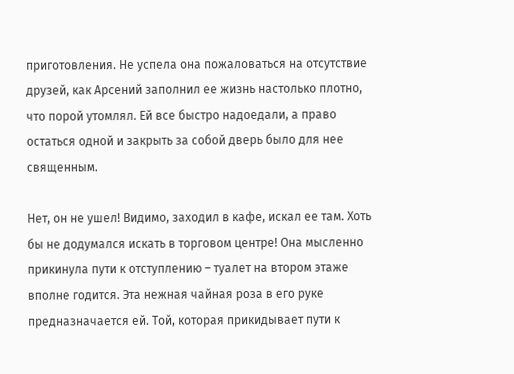приготовления. Не успела она пожаловаться на отсутствие друзей, как Арсений заполнил ее жизнь настолько плотно, что порой утомлял. Ей все быстро надоедали, а право остаться одной и закрыть за собой дверь было для нее священным.

Нет, он не ушел! Видимо, заходил в кафе, искал ее там. Хоть бы не додумался искать в торговом центре! Она мысленно прикинула пути к отступлению – туалет на втором этаже вполне годится. Эта нежная чайная роза в его руке предназначается ей. Той, которая прикидывает пути к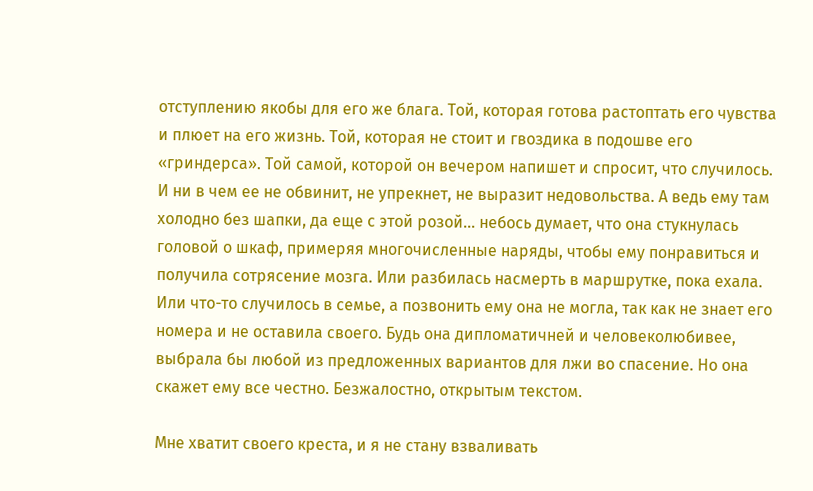отступлению якобы для его же блага. Той, которая готова растоптать его чувства и плюет на его жизнь. Той, которая не стоит и гвоздика в подошве его «гриндерса». Той самой, которой он вечером напишет и спросит, что случилось. И ни в чем ее не обвинит, не упрекнет, не выразит недовольства. А ведь ему там холодно без шапки, да еще с этой розой… небось думает, что она стукнулась головой о шкаф, примеряя многочисленные наряды, чтобы ему понравиться и получила сотрясение мозга. Или разбилась насмерть в маршрутке, пока ехала. Или что-то случилось в семье, а позвонить ему она не могла, так как не знает его номера и не оставила своего. Будь она дипломатичней и человеколюбивее, выбрала бы любой из предложенных вариантов для лжи во спасение. Но она скажет ему все честно. Безжалостно, открытым текстом.

Мне хватит своего креста, и я не стану взваливать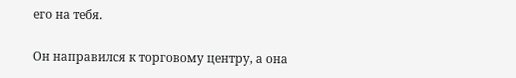его на тебя.

Он направился к торговому центру, а она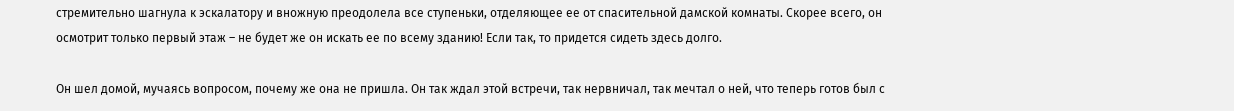стремительно шагнула к эскалатору и вножную преодолела все ступеньки, отделяющее ее от спасительной дамской комнаты. Скорее всего, он осмотрит только первый этаж – не будет же он искать ее по всему зданию! Если так, то придется сидеть здесь долго.

Он шел домой, мучаясь вопросом, почему же она не пришла. Он так ждал этой встречи, так нервничал, так мечтал о ней, что теперь готов был с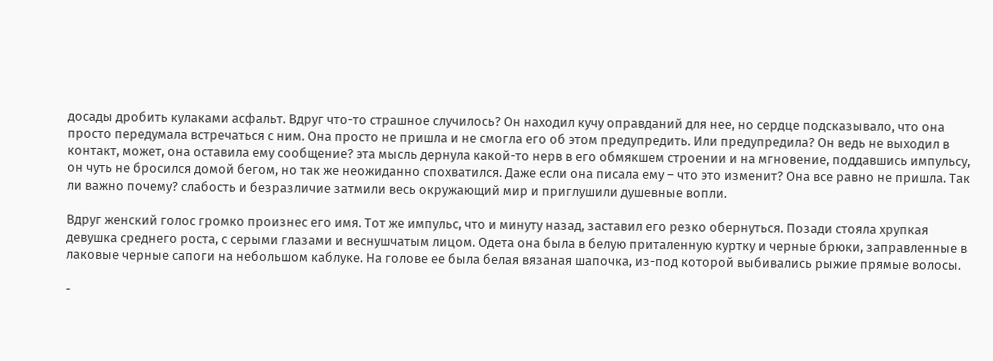досады дробить кулаками асфальт. Вдруг что-то страшное случилось? Он находил кучу оправданий для нее, но сердце подсказывало, что она просто передумала встречаться с ним. Она просто не пришла и не смогла его об этом предупредить. Или предупредила? Он ведь не выходил в контакт, может, она оставила ему сообщение? эта мысль дернула какой-то нерв в его обмякшем строении и на мгновение, поддавшись импульсу, он чуть не бросился домой бегом, но так же неожиданно спохватился. Даже если она писала ему – что это изменит? Она все равно не пришла. Так ли важно почему? слабость и безразличие затмили весь окружающий мир и приглушили душевные вопли.

Вдруг женский голос громко произнес его имя. Тот же импульс, что и минуту назад, заставил его резко обернуться. Позади стояла хрупкая девушка среднего роста, с серыми глазами и веснушчатым лицом. Одета она была в белую приталенную куртку и черные брюки, заправленные в лаковые черные сапоги на небольшом каблуке. На голове ее была белая вязаная шапочка, из-под которой выбивались рыжие прямые волосы.

-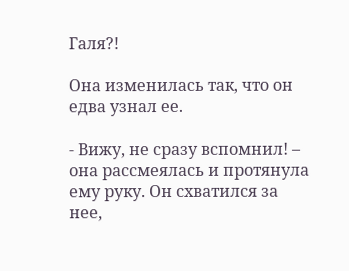Галя?!

Она изменилась так, что он едва узнал ее.

- Вижу, не сразу вспомнил! – она рассмеялась и протянула ему руку. Он схватился за нее,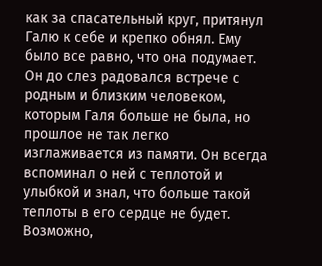как за спасательный круг, притянул Галю к себе и крепко обнял. Ему было все равно, что она подумает. Он до слез радовался встрече с родным и близким человеком, которым Галя больше не была, но прошлое не так легко изглаживается из памяти. Он всегда вспоминал о ней с теплотой и улыбкой и знал, что больше такой теплоты в его сердце не будет. Возможно,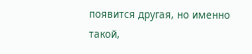появится другая, но именно такой,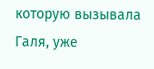которую вызывала Галя, уже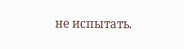не испытать.